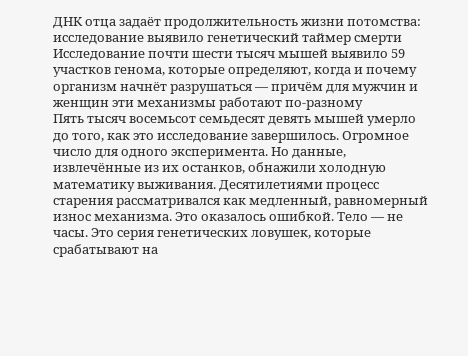ДНК отца задаёт продолжительность жизни потомства: исследование выявило генетический таймер смерти
Исследование почти шести тысяч мышей выявило 59 участков генома, которые определяют, когда и почему организм начнёт разрушаться — причём для мужчин и женщин эти механизмы работают по-разному
Пять тысяч восемьсот семьдесят девять мышей умерло до того, как это исследование завершилось. Огромное число для одного эксперимента. Но данные, извлечённые из их останков, обнажили холодную математику выживания. Десятилетиями процесс старения рассматривался как медленный, равномерный износ механизма. Это оказалось ошибкой. Тело — не часы. Это серия генетических ловушек, которые срабатывают на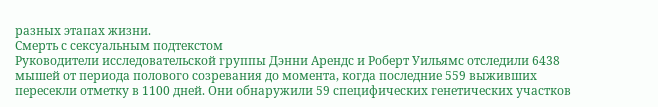разных этапах жизни.
Смерть с сексуальным подтекстом
Руководители исследовательской группы Дэнни Арендс и Роберт Уильямс отследили 6438 мышей от периода полового созревания до момента, когда последние 559 выживших пересекли отметку в 1100 дней. Они обнаружили 59 специфических генетических участков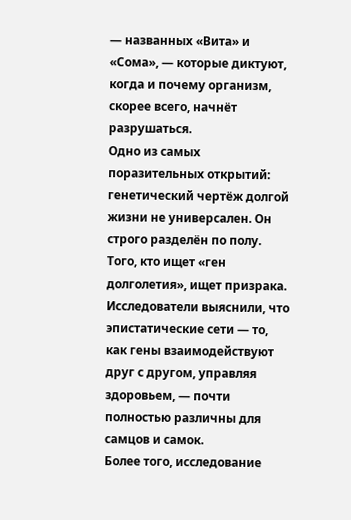— названных «Вита» и «Сома», — которые диктуют, когда и почему организм, скорее всего, начнёт разрушаться.
Одно из самых поразительных открытий: генетический чертёж долгой жизни не универсален. Он строго разделён по полу. Того, кто ищет «ген долголетия», ищет призрака. Исследователи выяснили, что эпистатические сети — то, как гены взаимодействуют друг с другом, управляя здоровьем, — почти полностью различны для самцов и самок.
Более того, исследование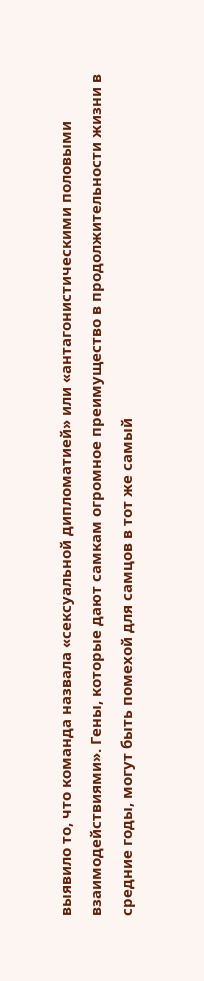выявило то, что команда назвала «сексуальной дипломатией» или «антагонистическими половыми взаимодействиями». Гены, которые дают самкам огромное преимущество в продолжительности жизни в средние годы, могут быть помехой для самцов в тот же самый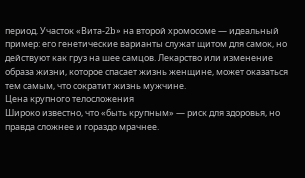период. Участок «Вита-2b» на второй хромосоме — идеальный пример: его генетические варианты служат щитом для самок, но действуют как груз на шее самцов. Лекарство или изменение образа жизни, которое спасает жизнь женщине, может оказаться тем самым, что сократит жизнь мужчине.
Цена крупного телосложения
Широко известно, что «быть крупным» — риск для здоровья, но правда сложнее и гораздо мрачнее.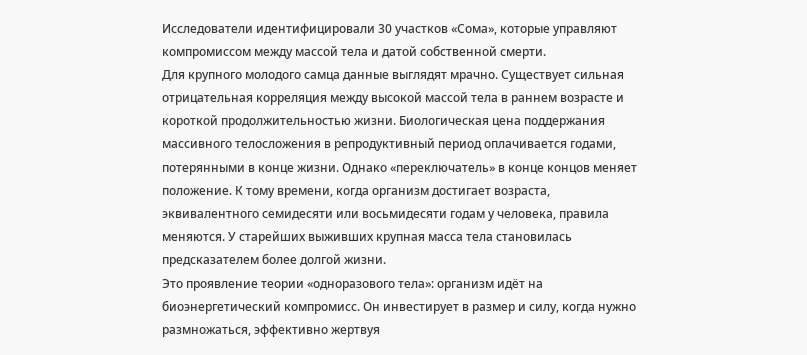Исследователи идентифицировали 30 участков «Сома», которые управляют компромиссом между массой тела и датой собственной смерти.
Для крупного молодого самца данные выглядят мрачно. Существует сильная отрицательная корреляция между высокой массой тела в раннем возрасте и короткой продолжительностью жизни. Биологическая цена поддержания массивного телосложения в репродуктивный период оплачивается годами, потерянными в конце жизни. Однако «переключатель» в конце концов меняет положение. К тому времени, когда организм достигает возраста, эквивалентного семидесяти или восьмидесяти годам у человека, правила меняются. У старейших выживших крупная масса тела становилась предсказателем более долгой жизни.
Это проявление теории «одноразового тела»: организм идёт на биоэнергетический компромисс. Он инвестирует в размер и силу, когда нужно размножаться, эффективно жертвуя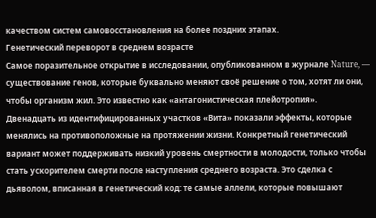качеством систем самовосстановления на более поздних этапах.
Генетический переворот в среднем возрасте
Самое поразительное открытие в исследовании, опубликованном в журнале Nature, — существование генов, которые буквально меняют своё решение о том, хотят ли они, чтобы организм жил. Это известно как «антагонистическая плейотропия».
Двенадцать из идентифицированных участков «Вита» показали эффекты, которые менялись на противоположные на протяжении жизни. Конкретный генетический вариант может поддерживать низкий уровень смертности в молодости, только чтобы стать ускорителем смерти после наступления среднего возраста. Это сделка с дьяволом, вписанная в генетический код: те самые аллели, которые повышают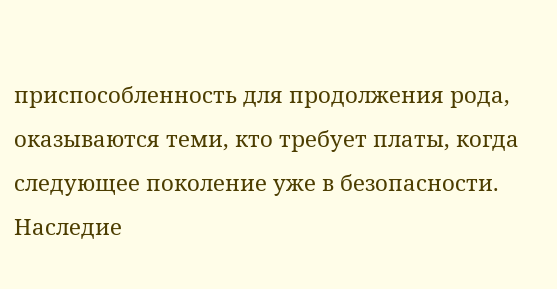приспособленность для продолжения рода, оказываются теми, кто требует платы, когда следующее поколение уже в безопасности.
Наследие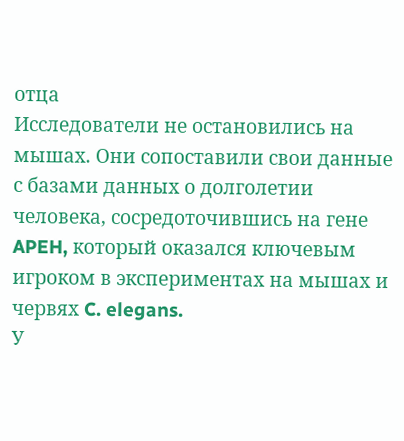отца
Исследователи не остановились на мышах. Они сопоставили свои данные с базами данных о долголетии человека, сосредоточившись на гене APEH, который оказался ключевым игроком в экспериментах на мышах и червях C. elegans.
У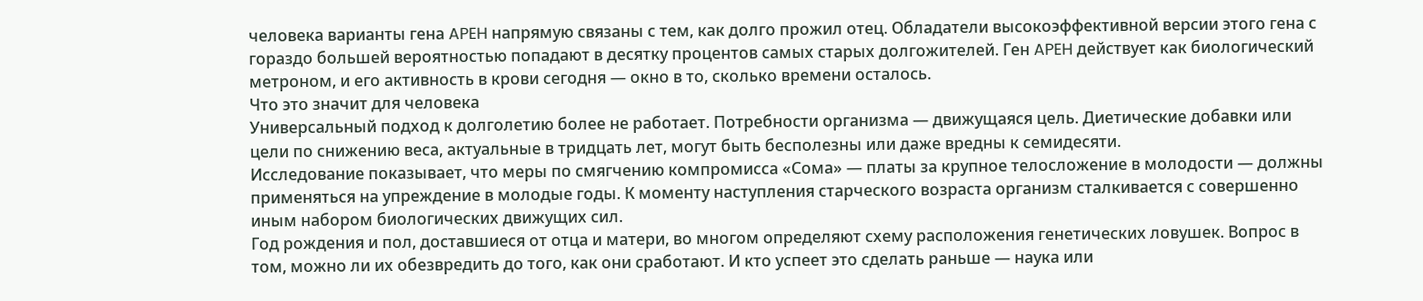человека варианты гена APEH напрямую связаны с тем, как долго прожил отец. Обладатели высокоэффективной версии этого гена с гораздо большей вероятностью попадают в десятку процентов самых старых долгожителей. Ген APEH действует как биологический метроном, и его активность в крови сегодня — окно в то, сколько времени осталось.
Что это значит для человека
Универсальный подход к долголетию более не работает. Потребности организма — движущаяся цель. Диетические добавки или цели по снижению веса, актуальные в тридцать лет, могут быть бесполезны или даже вредны к семидесяти.
Исследование показывает, что меры по смягчению компромисса «Сома» — платы за крупное телосложение в молодости — должны применяться на упреждение в молодые годы. К моменту наступления старческого возраста организм сталкивается с совершенно иным набором биологических движущих сил.
Год рождения и пол, доставшиеся от отца и матери, во многом определяют схему расположения генетических ловушек. Вопрос в том, можно ли их обезвредить до того, как они сработают. И кто успеет это сделать раньше — наука или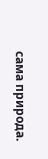сама природа.